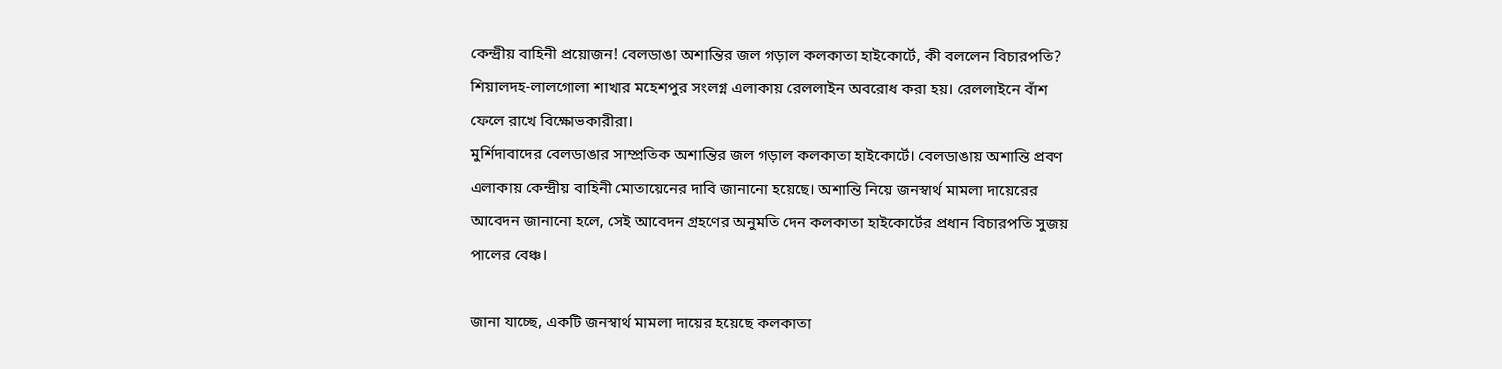কেন্দ্রীয় বাহিনী প্রয়োজন! বেলডাঙা অশান্তির জল গড়াল কলকাতা হাইকোর্টে, কী বললেন বিচারপতি?
শিয়ালদহ-লালগোলা শাখার মহেশপুর সংলগ্ন এলাকায় রেললাইন অবরোধ করা হয়। রেললাইনে বাঁশ ফেলে রাখে বিক্ষোভকারীরা।
মুর্শিদাবাদের বেলডাঙার সাম্প্রতিক অশান্তির জল গড়াল কলকাতা হাইকোর্টে। বেলডাঙায় অশান্তি প্রবণ এলাকায় কেন্দ্রীয় বাহিনী মোতায়েনের দাবি জানানো হয়েছে। অশান্তি নিয়ে জনস্বার্থ মামলা দায়েরের আবেদন জানানো হলে, সেই আবেদন গ্রহণের অনুমতি দেন কলকাতা হাইকোর্টের প্রধান বিচারপতি সুজয় পালের বেঞ্চ।

জানা যাচ্ছে, একটি জনস্বার্থ মামলা দায়ের হয়েছে কলকাতা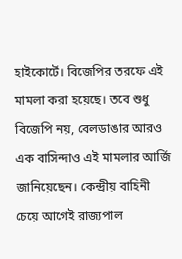হাইকোর্টে। বিজেপির তরফে এই মামলা করা হয়েছে। তবে শুধু বিজেপি নয়, বেলডাঙার আরও এক বাসিন্দাও এই মামলার আর্জি জানিয়েছেন। কেন্দ্রীয় বাহিনী চেয়ে আগেই রাজ্যপাল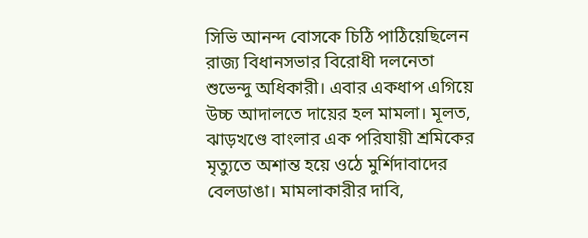সিভি আনন্দ বোসকে চিঠি পাঠিয়েছিলেন রাজ্য বিধানসভার বিরোধী দলনেতা শুভেন্দু অধিকারী। এবার একধাপ এগিয়ে উচ্চ আদালতে দায়ের হল মামলা। মূলত, ঝাড়খণ্ডে বাংলার এক পরিযায়ী শ্রমিকের মৃত্যুতে অশান্ত হয়ে ওঠে মুর্শিদাবাদের বেলডাঙা। মামলাকারীর দাবি,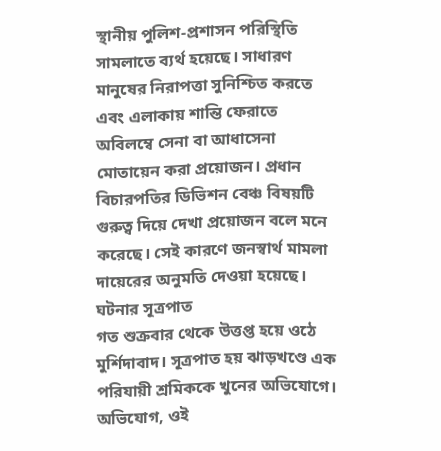স্থানীয় পুলিশ-প্রশাসন পরিস্থিতি সামলাতে ব্যর্থ হয়েছে। সাধারণ মানুষের নিরাপত্তা সুনিশ্চিত করতে এবং এলাকায় শান্তি ফেরাতে অবিলম্বে সেনা বা আধাসেনা মোতায়েন করা প্রয়োজন। প্রধান বিচারপতির ডিভিশন বেঞ্চ বিষয়টি গুরুত্ব দিয়ে দেখা প্রয়োজন বলে মনে করেছে। সেই কারণে জনস্বার্থ মামলা দায়েরের অনুমতি দেওয়া হয়েছে।
ঘটনার সূত্রপাত
গত শুক্রবার থেকে উত্তপ্ত হয়ে ওঠে মুর্শিদাবাদ। সূত্রপাত হয় ঝাড়খণ্ডে এক পরিযায়ী শ্রমিককে খুনের অভিযোগে। অভিযোগ, ওই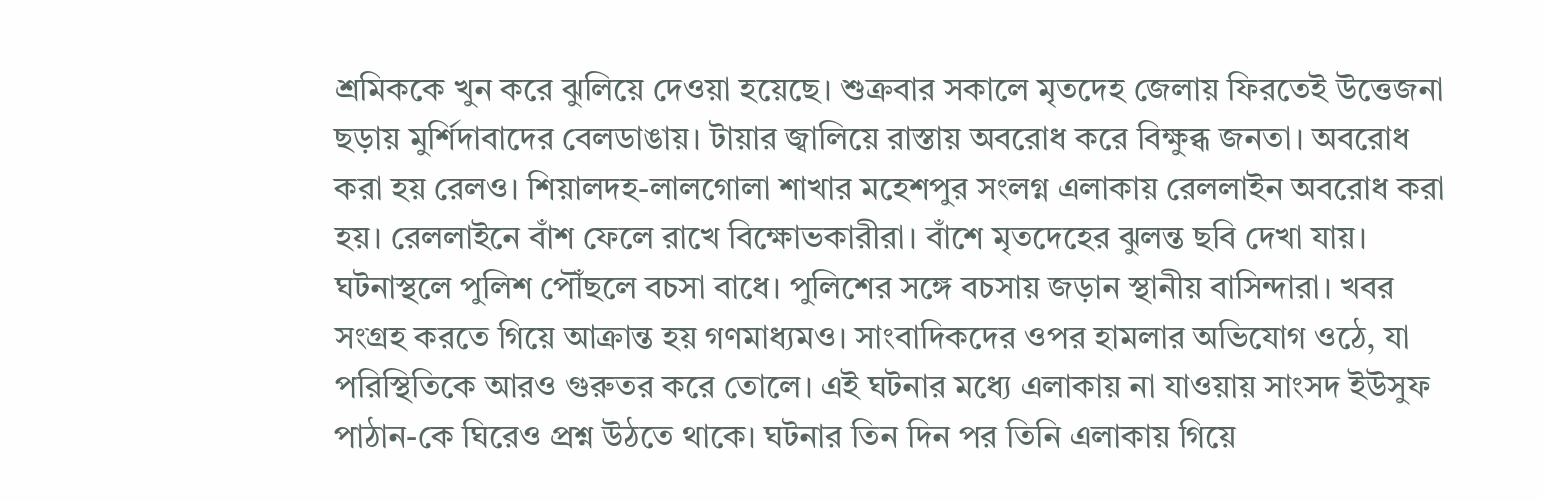শ্রমিককে খুন করে ঝুলিয়ে দেওয়া হয়েছে। শুক্রবার সকালে মৃতদেহ জেলায় ফিরতেই উত্তেজনা ছড়ায় মুর্শিদাবাদের বেলডাঙায়। টায়ার জ্বালিয়ে রাস্তায় অবরোধ করে বিক্ষুব্ধ জনতা। অবরোধ করা হয় রেলও। শিয়ালদহ-লালগোলা শাখার মহেশপুর সংলগ্ন এলাকায় রেললাইন অবরোধ করা হয়। রেললাইনে বাঁশ ফেলে রাখে বিক্ষোভকারীরা। বাঁশে মৃতদেহের ঝুলন্ত ছবি দেখা যায়। ঘটনাস্থলে পুলিশ পৌঁছলে বচসা বাধে। পুলিশের সঙ্গে বচসায় জড়ান স্থানীয় বাসিন্দারা। খবর সংগ্রহ করতে গিয়ে আক্রান্ত হয় গণমাধ্যমও। সাংবাদিকদের ওপর হামলার অভিযোগ ওঠে, যা পরিস্থিতিকে আরও গুরুতর করে তোলে। এই ঘটনার মধ্যে এলাকায় না যাওয়ায় সাংসদ ইউসুফ পাঠান-কে ঘিরেও প্রশ্ন উঠতে থাকে। ঘটনার তিন দিন পর তিনি এলাকায় গিয়ে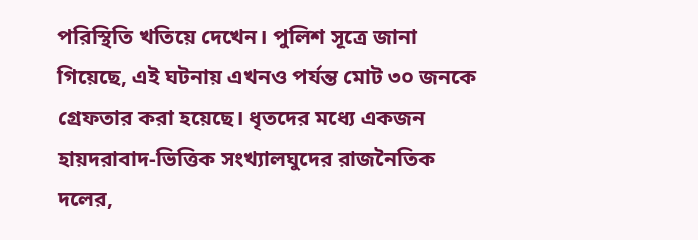পরিস্থিতি খতিয়ে দেখেন। পুলিশ সূত্রে জানা গিয়েছে, এই ঘটনায় এখনও পর্যন্ত মোট ৩০ জনকে গ্রেফতার করা হয়েছে। ধৃতদের মধ্যে একজন হায়দরাবাদ-ভিত্তিক সংখ্যালঘুদের রাজনৈতিক দলের,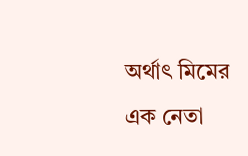অর্থাৎ মিমের এক নেতা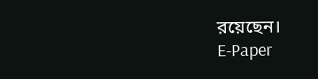রয়েছেন।
E-Paper